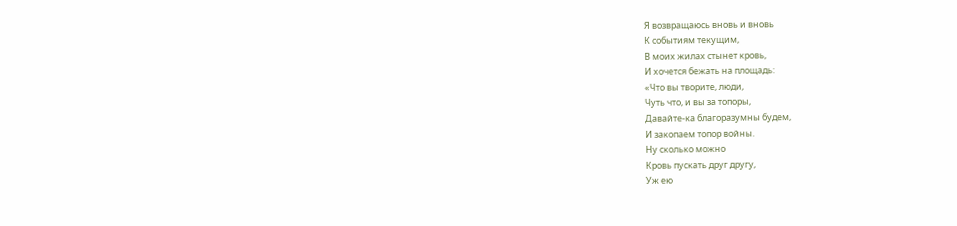Я возвращаюсь вновь и вновь
К событиям текущим,
В моих жилах стынет кровь,
И хочется бежать на площадь:
«Что вы творите, люди,
Чуть что, и вы за топоры,
Давайте-ка благоразумны будем,
И закопаем топор войны.
Ну сколько можно
Кровь пускать друг другу,
Уж ею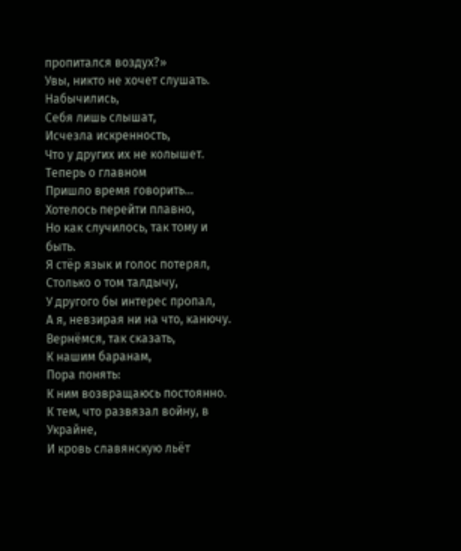пропитался воздух?»
Увы, никто не хочет слушать.
Набычились,
Себя лишь слышат,
Исчезла искренность,
Что у других их не колышет.
Теперь о главном
Пришло время говорить…
Хотелось перейти плавно,
Но как случилось, так тому и быть.
Я стёр язык и голос потерял,
Столько о том талдычу,
У другого бы интерес пропал,
А я, невзирая ни на что, канючу.
Вернёмся, так сказать,
К нашим баранам,
Пора понять:
К ним возвращаюсь постоянно.
К тем, что развязал войну, в Украйне,
И кровь славянскую льёт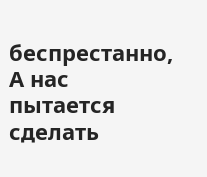беспрестанно,
А нас пытается сделать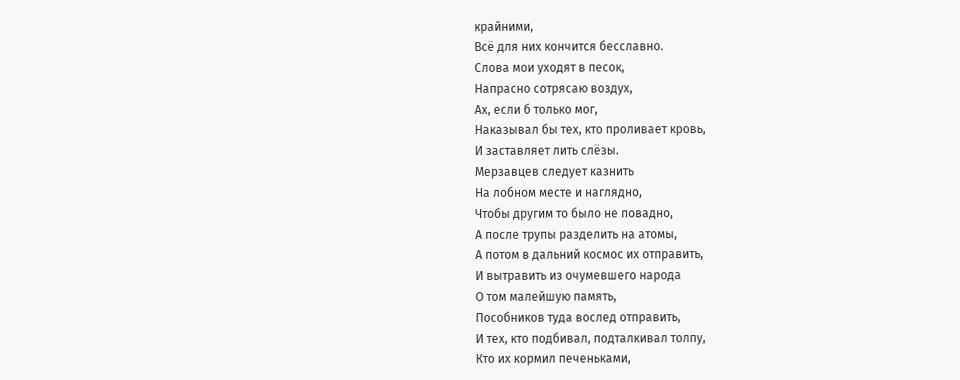крайними,
Всё для них кончится бесславно.
Слова мои уходят в песок,
Напрасно сотрясаю воздух,
Ах, если б только мог,
Наказывал бы тех, кто проливает кровь,
И заставляет лить слёзы.
Мерзавцев следует казнить
На лобном месте и наглядно,
Чтобы другим то было не повадно,
А после трупы разделить на атомы,
А потом в дальний космос их отправить,
И вытравить из очумевшего народа
О том малейшую память,
Пособников туда вослед отправить,
И тех, кто подбивал, подталкивал толпу,
Кто их кормил печеньками,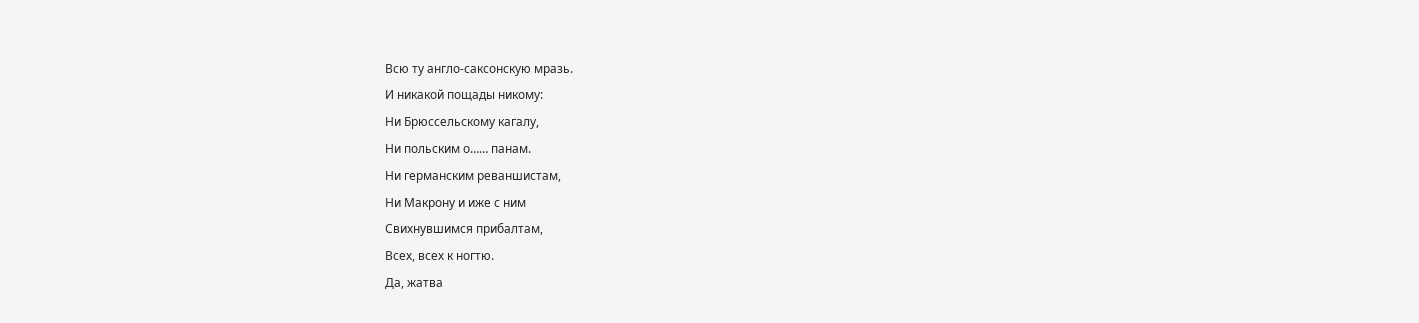Всю ту англо-саксонскую мразь.
И никакой пощады никому:
Ни Брюссельскому кагалу,
Ни польским о…… панам.
Ни германским реваншистам,
Ни Макрону и иже с ним
Свихнувшимся прибалтам,
Всех, всех к ногтю.
Да, жатва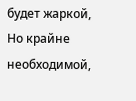будет жаркой,
Но крайне необходимой,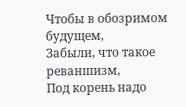Чтобы в обозримом будущем,
Забыли, что такое реваншизм,
Под корень надо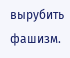вырубить фашизм.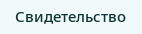Свидетельство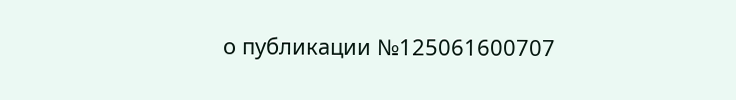о публикации №125061600707